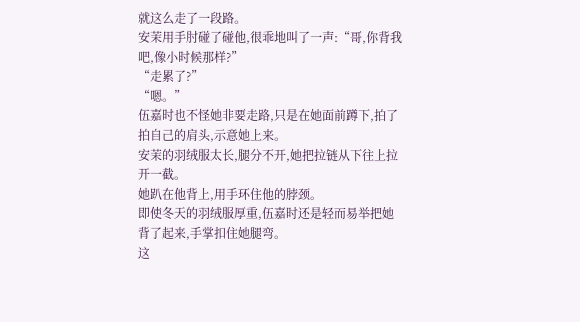就这么走了一段路。
安茉用手肘碰了碰他,很乖地叫了一声:“哥,你背我吧,像小时候那样?”
“走累了?”
“嗯。”
伍嘉时也不怪她非要走路,只是在她面前蹲下,拍了拍自己的肩头,示意她上来。
安茉的羽绒服太长,腿分不开,她把拉链从下往上拉开一截。
她趴在他背上,用手环住他的脖颈。
即使冬天的羽绒服厚重,伍嘉时还是轻而易举把她背了起来,手掌扣住她腿弯。
这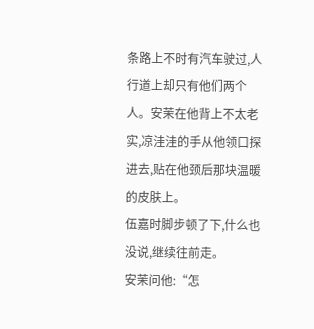条路上不时有汽车驶过,人行道上却只有他们两个人。安茉在他背上不太老实,凉洼洼的手从他领口探进去,贴在他颈后那块温暖的皮肤上。
伍嘉时脚步顿了下,什么也没说,继续往前走。
安茉问他:“怎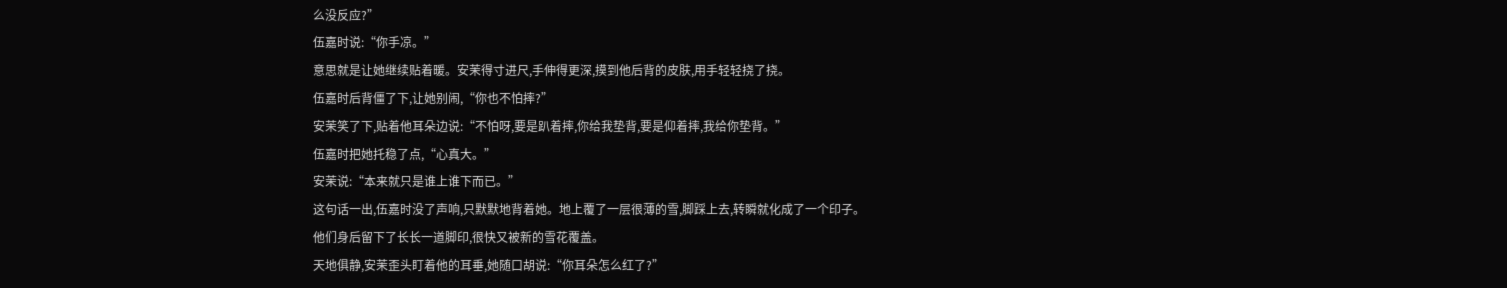么没反应?”
伍嘉时说:“你手凉。”
意思就是让她继续贴着暖。安茉得寸进尺,手伸得更深,摸到他后背的皮肤,用手轻轻挠了挠。
伍嘉时后背僵了下,让她别闹,“你也不怕摔?”
安茉笑了下,贴着他耳朵边说:“不怕呀,要是趴着摔,你给我垫背,要是仰着摔,我给你垫背。”
伍嘉时把她托稳了点,“心真大。”
安茉说:“本来就只是谁上谁下而已。”
这句话一出,伍嘉时没了声响,只默默地背着她。地上覆了一层很薄的雪,脚踩上去,转瞬就化成了一个印子。
他们身后留下了长长一道脚印,很快又被新的雪花覆盖。
天地俱静,安茉歪头盯着他的耳垂,她随口胡说:“你耳朵怎么红了?”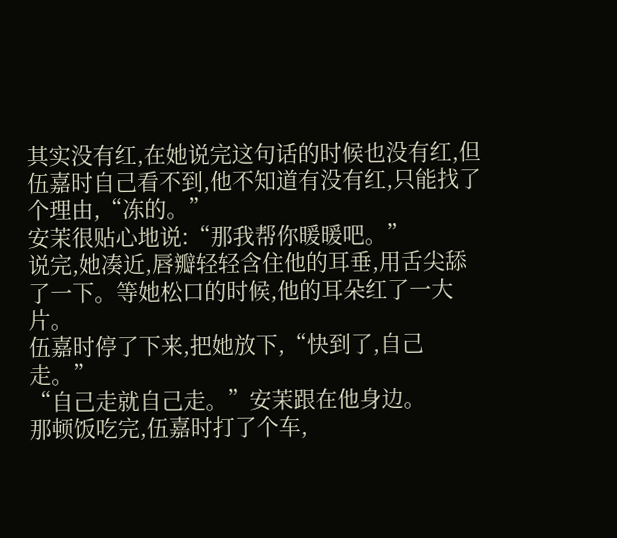其实没有红,在她说完这句话的时候也没有红,但伍嘉时自己看不到,他不知道有没有红,只能找了个理由,“冻的。”
安茉很贴心地说:“那我帮你暖暖吧。”
说完,她凑近,唇瓣轻轻含住他的耳垂,用舌尖舔了一下。等她松口的时候,他的耳朵红了一大片。
伍嘉时停了下来,把她放下,“快到了,自己走。”
“自己走就自己走。”安茉跟在他身边。
那顿饭吃完,伍嘉时打了个车,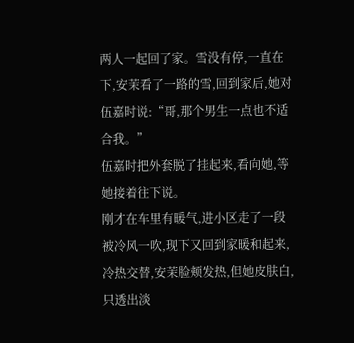两人一起回了家。雪没有停,一直在下,安茉看了一路的雪,回到家后,她对伍嘉时说:“哥,那个男生一点也不适合我。”
伍嘉时把外套脱了挂起来,看向她,等她接着往下说。
刚才在车里有暖气,进小区走了一段被冷风一吹,现下又回到家暖和起来,冷热交替,安茉脸颊发热,但她皮肤白,只透出淡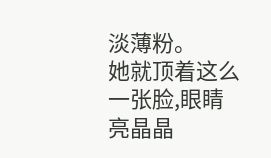淡薄粉。
她就顶着这么一张脸,眼睛亮晶晶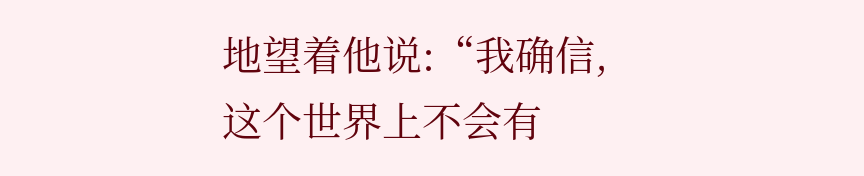地望着他说:“我确信,这个世界上不会有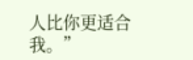人比你更适合我。”